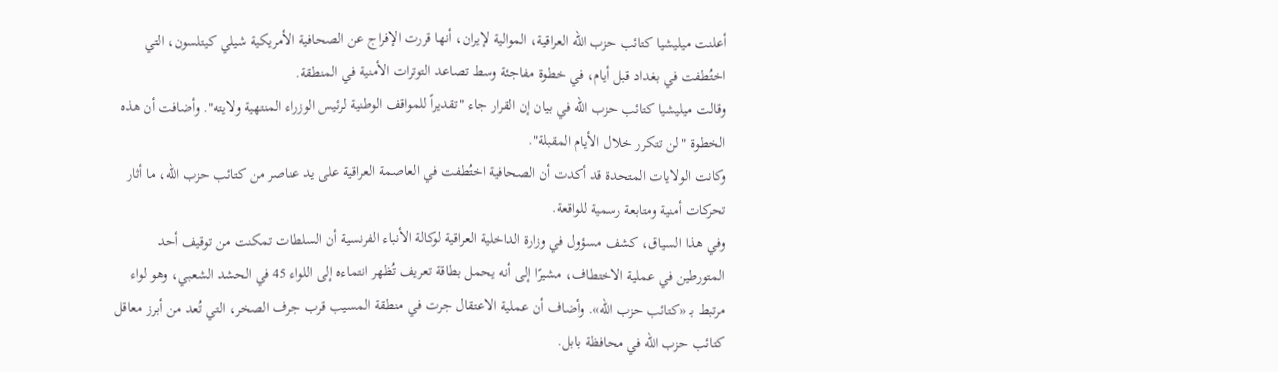أعلنت ميليشيا كتائب حزب الله العراقية، الموالية لإيران، أنها قررت الإفراج عن الصحافية الأمريكية شيلي كيتلسون، التي اختُطفت في بغداد قبل أيام، في خطوة مفاجئة وسط تصاعد التوترات الأمنية في المنطقة.
وقالت ميليشيا كتائب حزب الله في بيان إن القرار جاء "تقديراً للمواقف الوطنية لرئيس الوزراء المنتهية ولايته". وأضافت أن هذه الخطوة "لن تتكرر خلال الأيام المقبلة".
وكانت الولايات المتحدة قد أكدت أن الصحافية اختُطفت في العاصمة العراقية على يد عناصر من كتائب حزب الله، ما أثار تحركات أمنية ومتابعة رسمية للواقعة.
وفي هذا السياق، كشف مسؤول في وزارة الداخلية العراقية لوكالة الأنباء الفرنسية أن السلطات تمكنت من توقيف أحد المتورطين في عملية الاختطاف، مشيرًا إلى أنه يحمل بطاقة تعريف تُظهر انتماءه إلى اللواء 45 في الحشد الشعبي، وهو لواء مرتبط بـ «كتائب حزب الله». وأضاف أن عملية الاعتقال جرت في منطقة المسيب قرب جرف الصخر، التي تُعد من أبرز معاقل كتائب حزب الله في محافظة بابل.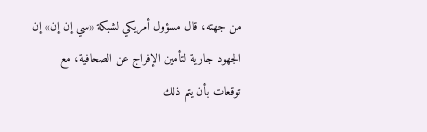من جهته، قال مسؤول أمريكي لشبكة «سي إن إن» إن الجهود جارية لتأمين الإفراج عن الصحافية، مع توقعات بأن يتم ذلك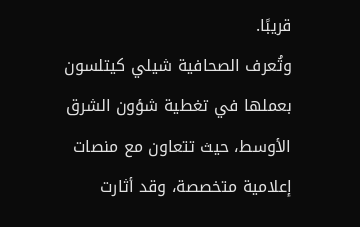قريبًا.
وتُعرف الصحافية شيلي كيتلسون بعملها في تغطية شؤون الشرق الأوسط، حيث تتعاون مع منصات إعلامية متخصصة، وقد أثارت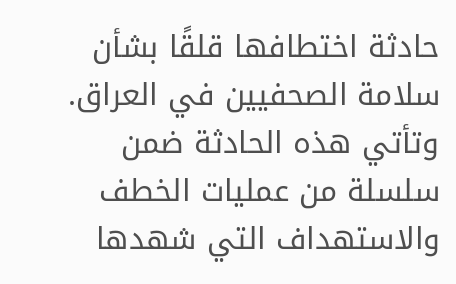حادثة اختطافها قلقًا بشأن سلامة الصحفيين في العراق.
وتأتي هذه الحادثة ضمن سلسلة من عمليات الخطف والاستهداف التي شهدها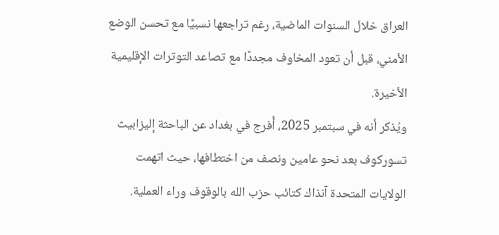العراق خلال السنوات الماضية، رغم تراجعها نسبيًا مع تحسن الوضع الأمني، قبل أن تعود المخاوف مجددًا مع تصاعد التوترات الإقليمية الأخيرة.
ويُذكر أنه في سبتمبر 2025، أُفرج في بغداد عن الباحثة إليزابيث تسوركوف بعد نحو عامين ونصف من اختطافها، حيث اتهمت الولايات المتحدة آنذاك كتائب حزب الله بالوقوف وراء العملية.